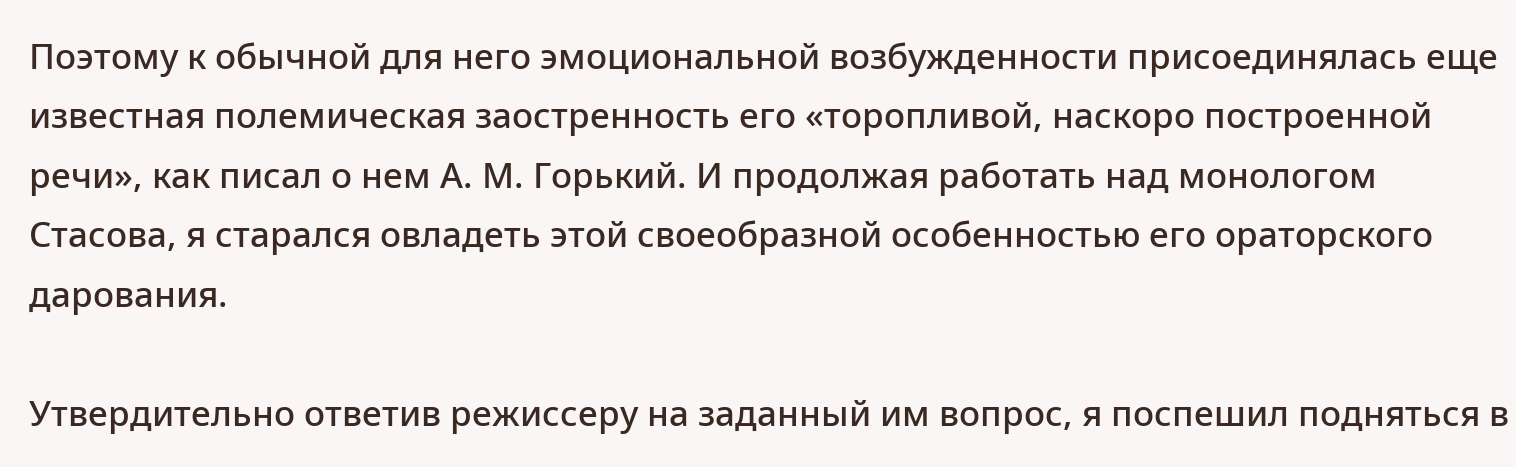Поэтому к обычной для него эмоциональной возбужденности присоединялась еще известная полемическая заостренность его «торопливой, наскоро построенной речи», как писал о нем А. М. Горький. И продолжая работать над монологом Стасова, я старался овладеть этой своеобразной особенностью его ораторского дарования.

Утвердительно ответив режиссеру на заданный им вопрос, я поспешил подняться в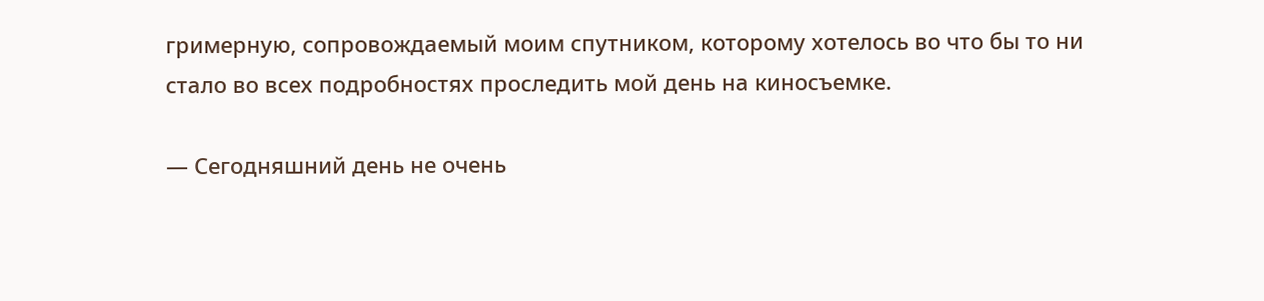гримерную, сопровождаемый моим спутником, которому хотелось во что бы то ни стало во всех подробностях проследить мой день на киносъемке.

— Сегодняшний день не очень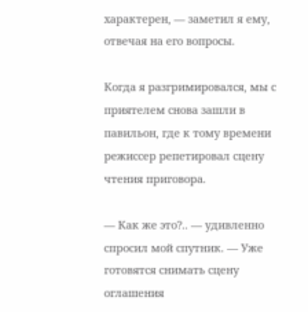характерен, — заметил я ему, отвечая на его вопросы.

Когда я разгримировался, мы с приятелем снова зашли в павильон, где к тому времени режиссер репетировал сцену чтения приговора.

— Как же это?.. — удивленно спросил мой спутник. — Уже готовятся снимать сцену оглашения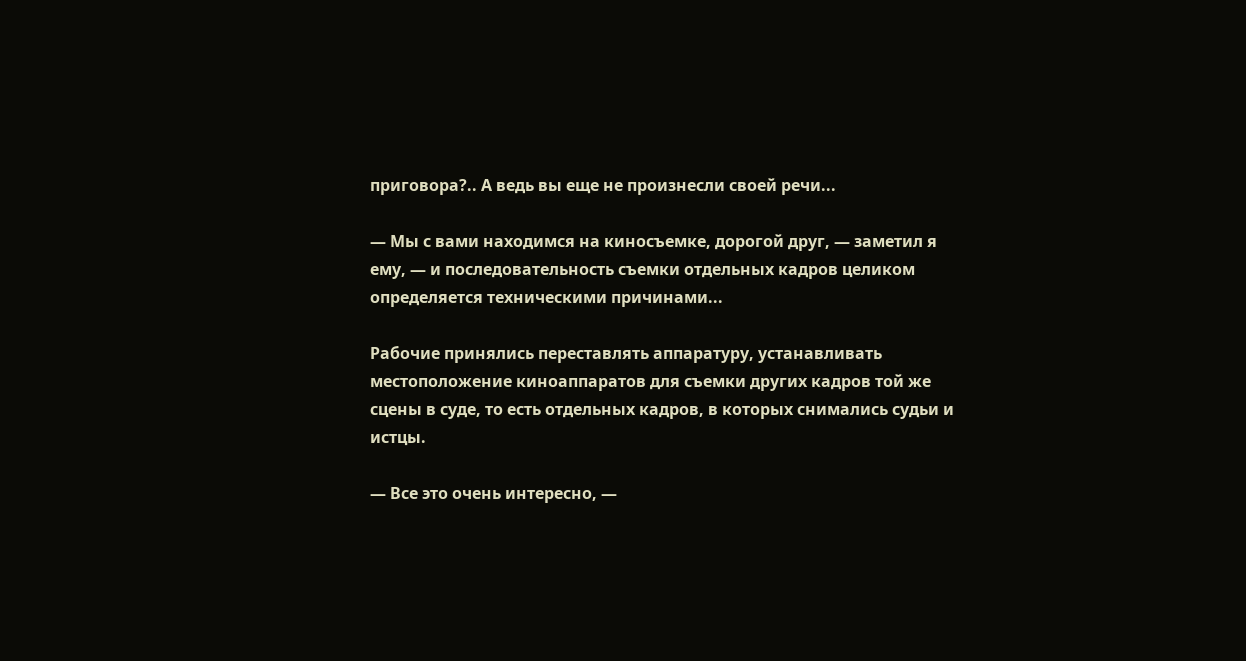приговора?.. А ведь вы еще не произнесли своей речи...

— Мы с вами находимся на киносъемке, дорогой друг, — заметил я ему, — и последовательность съемки отдельных кадров целиком определяется техническими причинами...

Рабочие принялись переставлять аппаратуру, устанавливать местоположение киноаппаратов для съемки других кадров той же сцены в суде, то есть отдельных кадров, в которых снимались судьи и истцы.

— Все это очень интересно, —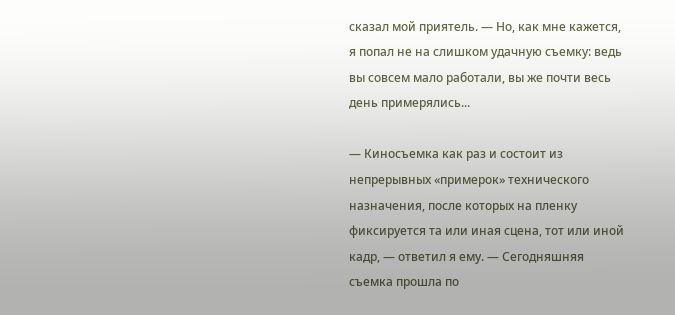сказал мой приятель. — Но, как мне кажется, я попал не на слишком удачную съемку: ведь вы совсем мало работали, вы же почти весь день примерялись...

— Киносъемка как раз и состоит из непрерывных «примерок» технического назначения, после которых на пленку фиксируется та или иная сцена, тот или иной кадр, — ответил я ему. — Сегодняшняя съемка прошла по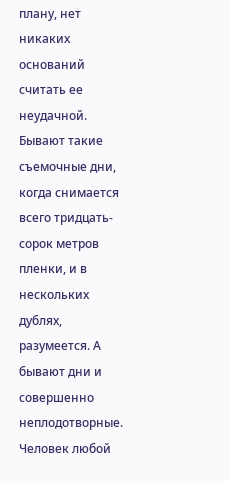плану, нет никаких оснований считать ее неудачной. Бывают такие съемочные дни, когда снимается всего тридцать-сорок метров пленки, и в нескольких дублях, разумеется. А бывают дни и совершенно неплодотворные. Человек любой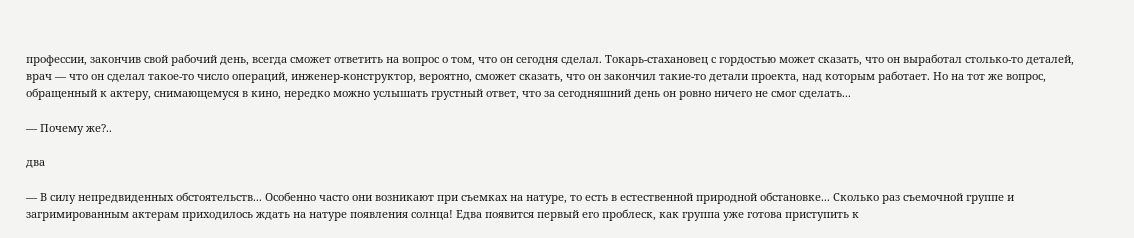профессии, закончив свой рабочий день, всегда сможет ответить на вопрос о том, что он сегодня сделал. Токарь-стахановец с гордостью может сказать, что он выработал столько-то деталей, врач — что он сделал такое-то число операций, инженер-конструктор, вероятно, сможет сказать, что он закончил такие-то детали проекта, над которым работает. Но на тот же вопрос, обращенный к актеру, снимающемуся в кино, нередко можно услышать грустный ответ, что за сегодняшний день он ровно ничего не смог сделать...

— Почему же?..

два

— В силу непредвиденных обстоятельств... Особенно часто они возникают при съемках на натуре, то есть в естественной природной обстановке... Сколько раз съемочной группе и загримированным актерам приходилось ждать на натуре появления солнца! Едва появится первый его проблеск, как группа уже готова приступить к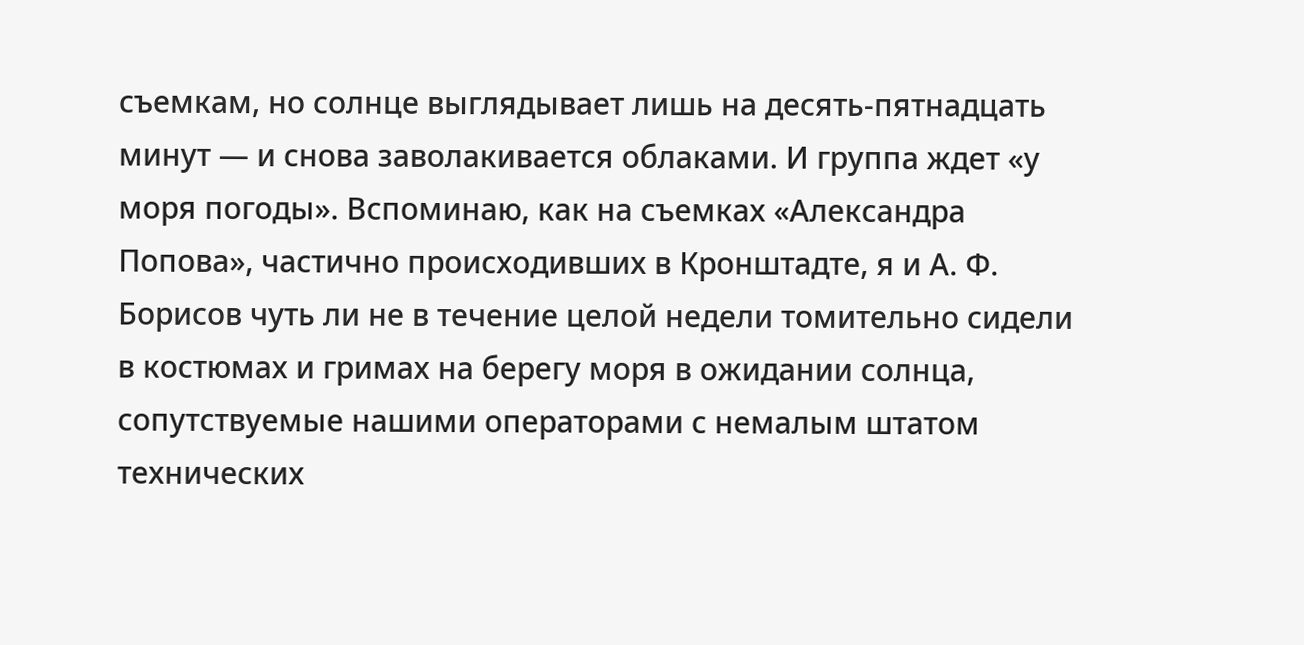съемкам, но солнце выглядывает лишь на десять-пятнадцать минут — и снова заволакивается облаками. И группа ждет «у моря погоды». Вспоминаю, как на съемках «Александра Попова», частично происходивших в Кронштадте, я и А. Ф. Борисов чуть ли не в течение целой недели томительно сидели в костюмах и гримах на берегу моря в ожидании солнца, сопутствуемые нашими операторами с немалым штатом технических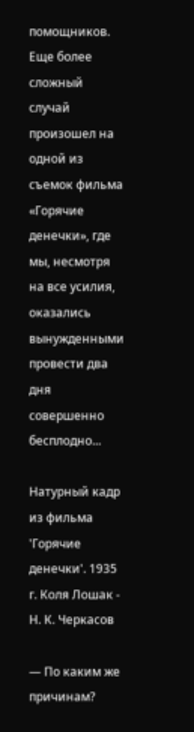помощников. Еще более сложный случай произошел на одной из съемок фильма «Горячие денечки», где мы, несмотря на все усилия, оказались вынужденными провести два дня совершенно бесплодно...

Натурный кадр из фильма 'Горячие денечки'. 1935 г. Коля Лошак - Н. К. Черкасов

— По каким же причинам?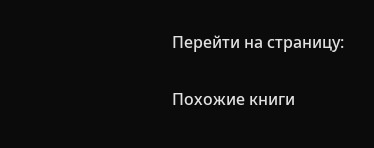Перейти на страницу:

Похожие книги